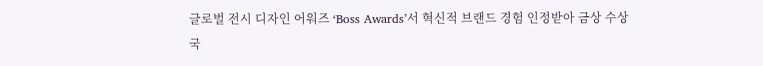글로벌 전시 디자인 어워즈 ‘Boss Awards’서 혁신적 브랜드 경험 인정받아 금상 수상 국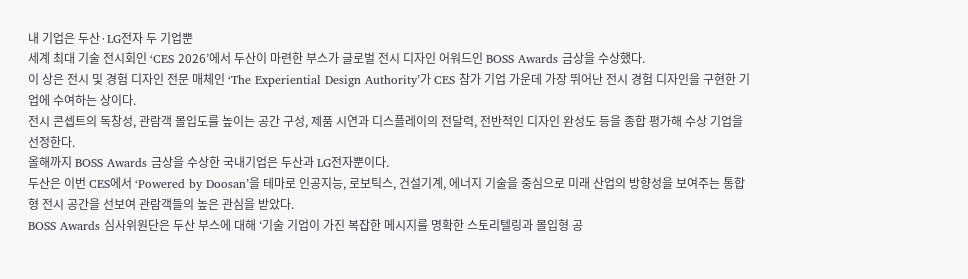내 기업은 두산·LG전자 두 기업뿐
세계 최대 기술 전시회인 ‘CES 2026’에서 두산이 마련한 부스가 글로벌 전시 디자인 어워드인 BOSS Awards 금상을 수상했다.
이 상은 전시 및 경험 디자인 전문 매체인 ‘The Experiential Design Authority’가 CES 참가 기업 가운데 가장 뛰어난 전시 경험 디자인을 구현한 기업에 수여하는 상이다.
전시 콘셉트의 독창성, 관람객 몰입도를 높이는 공간 구성, 제품 시연과 디스플레이의 전달력, 전반적인 디자인 완성도 등을 종합 평가해 수상 기업을 선정한다.
올해까지 BOSS Awards 금상을 수상한 국내기업은 두산과 LG전자뿐이다.
두산은 이번 CES에서 ‘Powered by Doosan’을 테마로 인공지능, 로보틱스, 건설기계, 에너지 기술을 중심으로 미래 산업의 방향성을 보여주는 통합형 전시 공간을 선보여 관람객들의 높은 관심을 받았다.
BOSS Awards 심사위원단은 두산 부스에 대해 ‘기술 기업이 가진 복잡한 메시지를 명확한 스토리텔링과 몰입형 공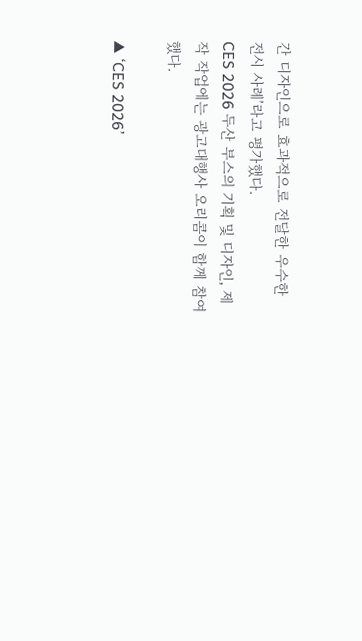간 디자인으로 효과적으로 전달한 우수한 전시 사례’라고 평가했다.
CES 2026 두산 부스의 기획 및 디자인, 제작 작업에는 광고대행사 오리콤이 함께 참여했다.

▲ ‘CES 2026’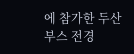에 참가한 두산 부스 전경